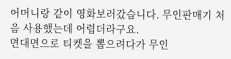어머니랑 같이 영화보러갔습니다. 무인판매기 처음 사용했는데 어렵더라구요.
면대면으로 티켓을 뽑으려다가 무인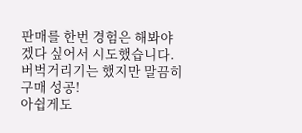판매를 한번 경험은 해봐야 겠다 싶어서 시도했습니다. 버벅거리기는 했지만 말끔히 구매 성공!
아쉽게도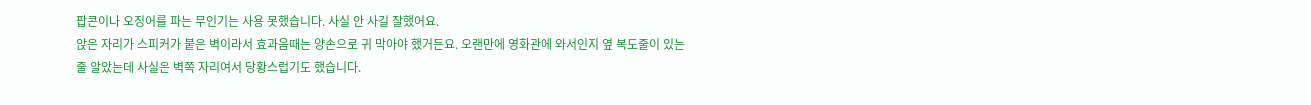팝콘이나 오징어를 파는 무인기는 사용 못했습니다. 사실 안 사길 잘했어요.
앉은 자리가 스피커가 붙은 벽이라서 효과음때는 양손으로 귀 막아야 했거든요. 오랜만에 영화관에 와서인지 옆 복도줄이 있는 줄 알았는데 사실은 벽쪽 자리여서 당황스럽기도 했습니다.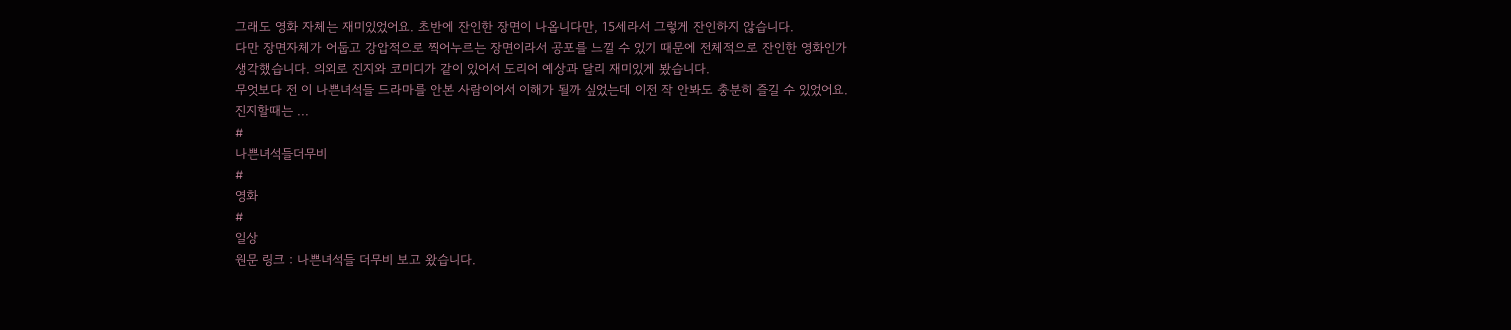그래도 영화 자체는 재미있었어요. 초반에 잔인한 장면이 나옵니다만, 15세라서 그렇게 잔인하지 않습니다.
다만 장면자체가 어둡고 강압적으로 찍어누르는 장면이라서 공포를 느낄 수 있기 때문에 전체적으로 잔인한 영화인가 생각했습니다. 의외로 진지와 코미디가 같이 있어서 도리어 예상과 달리 재미있게 봤습니다.
무엇보다 전 이 나쁜녀석들 드라마를 안본 사람이어서 이해가 될까 싶었는데 이전 작 안봐도 충분히 즐길 수 있었어요. 진지할때는 ...
#
나쁜녀석들더무비
#
영화
#
일상
원문 링크 : 나쁜녀석들 더무비 보고 왔습니다.